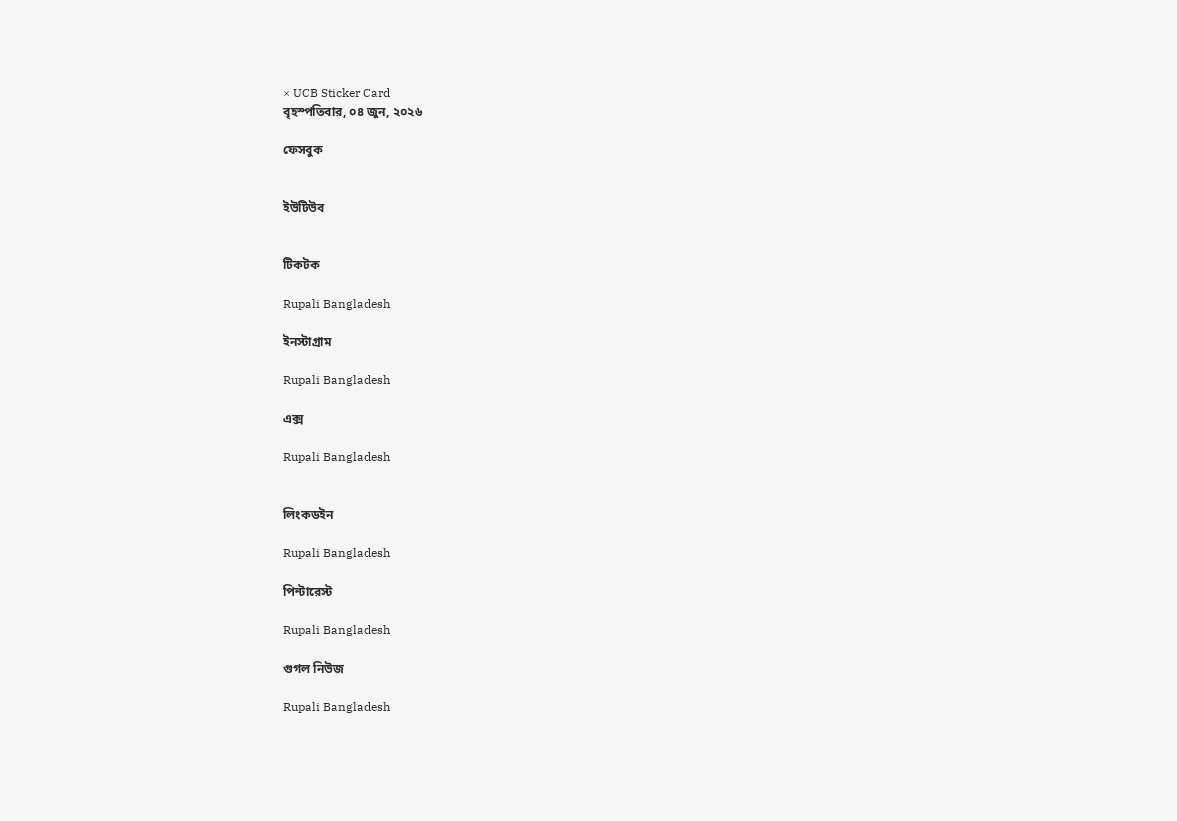× UCB Sticker Card
বৃহস্পতিবার, ০৪ জুন, ২০২৬

ফেসবুক


ইউটিউব


টিকটক

Rupali Bangladesh

ইনস্টাগ্রাম

Rupali Bangladesh

এক্স

Rupali Bangladesh


লিংকডইন

Rupali Bangladesh

পিন্টারেস্ট

Rupali Bangladesh

গুগল নিউজ

Rupali Bangladesh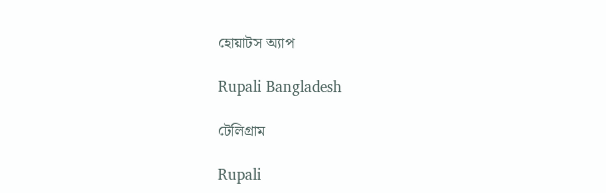হোয়াটস অ্যাপ

Rupali Bangladesh

টেলিগ্রাম

Rupali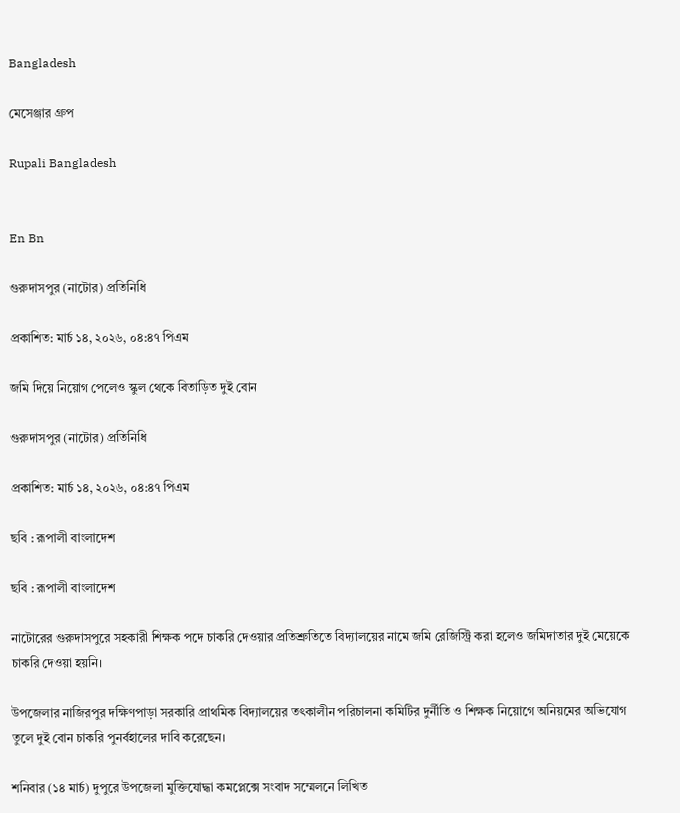Bangladesh

মেসেঞ্জার গ্রুপ

Rupali Bangladesh


En Bn

গুরুদাসপুর (নাটোর) প্রতিনিধি

প্রকাশিত: মার্চ ১৪, ২০২৬, ০৪:৪৭ পিএম

জমি দিয়ে নিয়োগ পেলেও স্কুল থেকে বিতাড়িত দুই বোন

গুরুদাসপুর (নাটোর) প্রতিনিধি

প্রকাশিত: মার্চ ১৪, ২০২৬, ০৪:৪৭ পিএম

ছবি : রূপালী বাংলাদেশ

ছবি : রূপালী বাংলাদেশ

নাটোরের গুরুদাসপুরে সহকারী শিক্ষক পদে চাকরি দেওয়ার প্রতিশ্রুতিতে বিদ্যালয়ের নামে জমি রেজিস্ট্রি করা হলেও জমিদাতার দুই মেয়েকে চাকরি দেওয়া হয়নি।

উপজেলার নাজিরপুর দক্ষিণপাড়া সরকারি প্রাথমিক বিদ্যালয়ের তৎকালীন পরিচালনা কমিটির দুর্নীতি ও শিক্ষক নিয়োগে অনিয়মের অভিযোগ তুলে দুই বোন চাকরি পুনর্বহালের দাবি করেছেন।

শনিবার (১৪ মার্চ) দুপুরে উপজেলা মুক্তিযোদ্ধা কমপ্লেক্সে সংবাদ সম্মেলনে লিখিত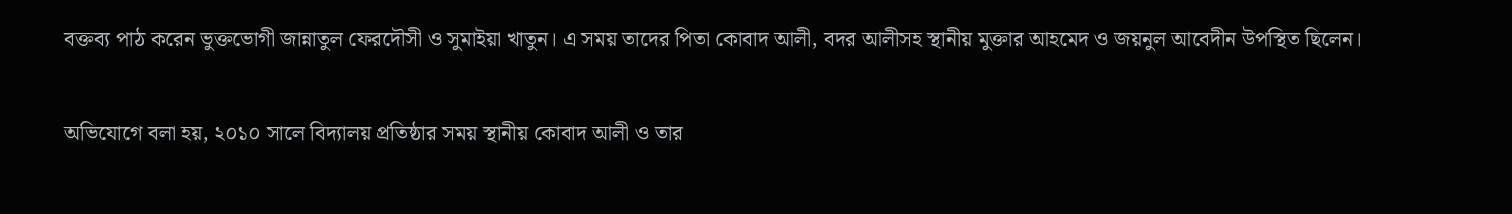বক্তব্য পাঠ করেন ভুক্তভোগী জান্নাতুল ফেরদৌসী ও সুমাইয়া খাতুন। এ সময় তাদের পিতা কোবাদ আলী, বদর আলীসহ স্থানীয় মুক্তার আহমেদ ও জয়নুল আবেদীন উপস্থিত ছিলেন।

অভিযোগে বলা হয়, ২০১০ সালে বিদ্যালয় প্রতিষ্ঠার সময় স্থানীয় কোবাদ আলী ও তার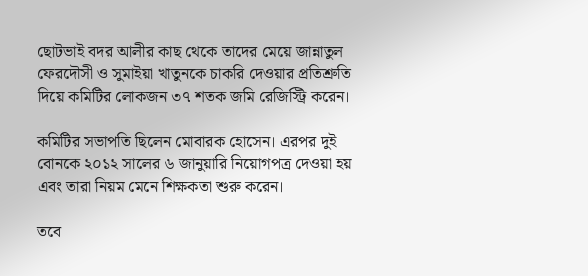ছোটভাই বদর আলীর কাছ থেকে তাদের মেয়ে জান্নাতুল ফেরদৌসী ও সুমাইয়া খাতুনকে চাকরি দেওয়ার প্রতিশ্রুতি দিয়ে কমিটির লোকজন ৩৭ শতক জমি রেজিস্ট্রি করেন।

কমিটির সভাপতি ছিলেন মোবারক হোসেন। এরপর দুই বোনকে ২০১২ সালের ৬ জানুয়ারি নিয়োগপত্র দেওয়া হয় এবং তারা নিয়ম মেনে শিক্ষকতা শুরু করেন।

তবে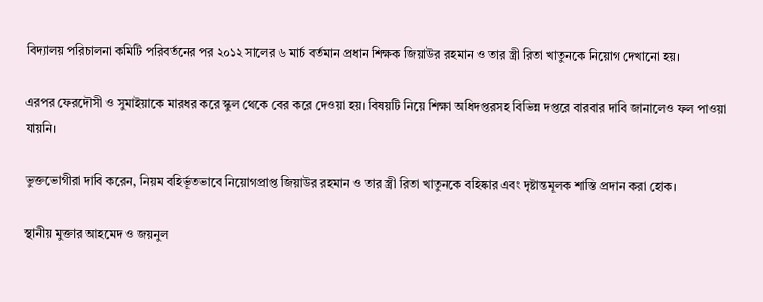বিদ্যালয় পরিচালনা কমিটি পরিবর্তনের পর ২০১২ সালের ৬ মার্চ বর্তমান প্রধান শিক্ষক জিয়াউর রহমান ও তার স্ত্রী রিতা খাতুনকে নিয়োগ দেখানো হয়।

এরপর ফেরদৌসী ও সুমাইয়াকে মারধর করে স্কুল থেকে বের করে দেওয়া হয়। বিষয়টি নিয়ে শিক্ষা অধিদপ্তরসহ বিভিন্ন দপ্তরে বারবার দাবি জানালেও ফল পাওয়া যায়নি।

ভুক্তভোগীরা দাবি করেন, নিয়ম বহির্ভূতভাবে নিয়োগপ্রাপ্ত জিয়াউর রহমান ও তার স্ত্রী রিতা খাতুনকে বহিষ্কার এবং দৃষ্টান্তমূলক শাস্তি প্রদান করা হোক।

স্থানীয় মুক্তার আহমেদ ও জয়নুল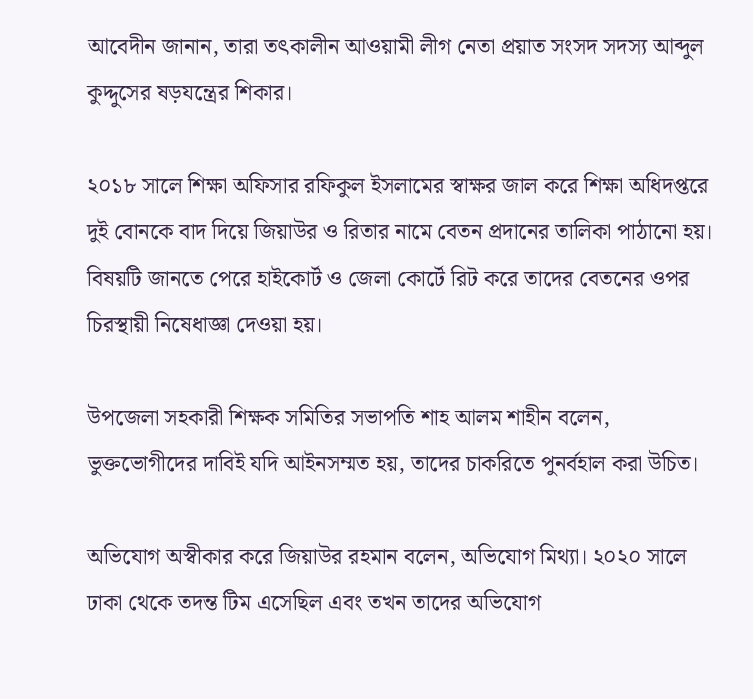আবেদীন জানান, তারা তৎকালীন আওয়ামী লীগ নেতা প্রয়াত সংসদ সদস্য আব্দুল কুদ্দুসের ষড়যন্ত্রের শিকার।

২০১৮ সালে শিক্ষা অফিসার রফিকুল ইসলামের স্বাক্ষর জাল করে শিক্ষা অধিদপ্তরে দুই বোনকে বাদ দিয়ে জিয়াউর ও রিতার নামে বেতন প্রদানের তালিকা পাঠানো হয়। বিষয়টি জানতে পেরে হাইকোর্ট ও জেলা কোর্টে রিট করে তাদের বেতনের ওপর চিরস্থায়ী নিষেধাজ্ঞা দেওয়া হয়।

উপজেলা সহকারী শিক্ষক সমিতির সভাপতি শাহ আলম শাহীন বলেন, ভুক্তভোগীদের দাবিই যদি আইনসম্মত হয়, তাদের চাকরিতে পুনর্বহাল করা উচিত।

অভিযোগ অস্বীকার করে জিয়াউর রহমান বলেন, অভিযোগ মিথ্যা। ২০২০ সালে ঢাকা থেকে তদন্ত টিম এসেছিল এবং তখন তাদের অভিযোগ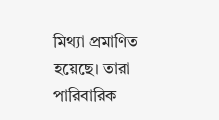মিথ্যা প্রমাণিত হয়েছে। তারা পারিবারিক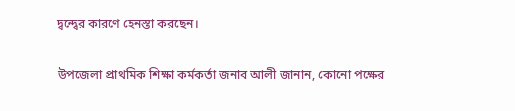দ্বন্দ্বের কারণে হেনস্তা করছেন।

উপজেলা প্রাথমিক শিক্ষা কর্মকর্তা জনাব আলী জানান, কোনো পক্ষের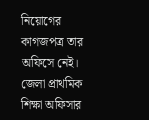নিয়োগের কাগজপত্র তার অফিসে নেই। জেলা প্রাথমিক শিক্ষা অফিসার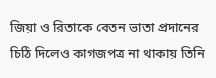জিয়া ও রিতাকে বেতন ভাতা প্রদানের চিঠি দিলেও কাগজপত্র না থাকায় তিনি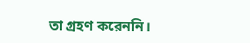তা গ্রহণ করেননি।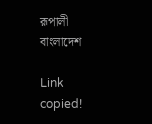রূপালী বাংলাদেশ

Link copied!